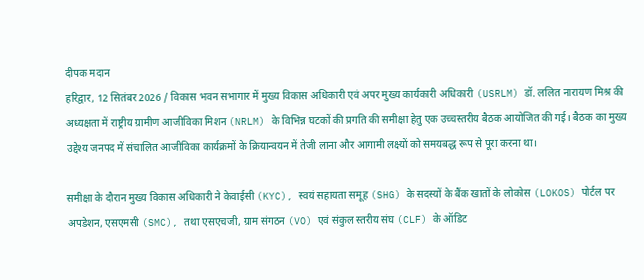दीपक मदान
हरिद्वार, 12 सितंबर 2026 / विकास भवन सभागार में मुख्य विकास अधिकारी एवं अपर मुख्य कार्यकारी अधिकारी (USRLM) डॉ. ललित नारायण मिश्र की अध्यक्षता में राष्ट्रीय ग्रामीण आजीविका मिशन (NRLM) के विभिन्न घटकों की प्रगति की समीक्षा हेतु एक उच्चस्तरीय बैठक आयोजित की गई। बैठक का मुख्य उद्देश्य जनपद में संचालित आजीविका कार्यक्रमों के क्रियान्वयन में तेजी लाना और आगामी लक्ष्यों को समयबद्ध रूप से पूरा करना था।

समीक्षा के दौरान मुख्य विकास अधिकारी ने केवाईसी (KYC), स्वयं सहायता समूह (SHG) के सदस्यों के बैंक खातों के लोकोस (LOKOS) पोर्टल पर अपडेशन, एसएमसी (SMC), तथा एसएचजी, ग्राम संगठन (VO) एवं संकुल स्तरीय संघ (CLF) के ऑडिट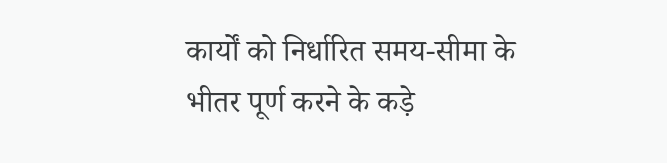कार्यों को निर्धारित समय-सीमा के भीतर पूर्ण करने के कड़े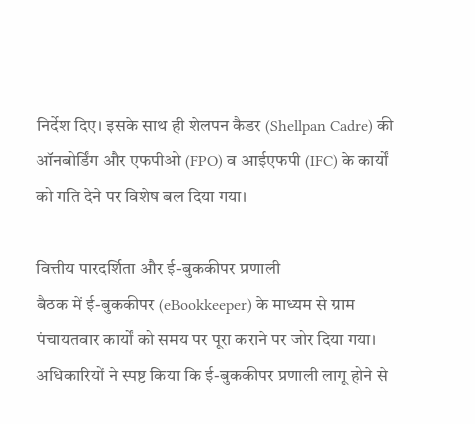निर्देश दिए। इसके साथ ही शेलपन कैडर (Shellpan Cadre) की ऑनबोर्डिंग और एफपीओ (FPO) व आईएफपी (IFC) के कार्यों को गति देने पर विशेष बल दिया गया।

वित्तीय पारदर्शिता और ई-बुककीपर प्रणाली
बैठक में ई-बुककीपर (eBookkeeper) के माध्यम से ग्राम पंचायतवार कार्यों को समय पर पूरा कराने पर जोर दिया गया। अधिकारियों ने स्पष्ट किया कि ई-बुककीपर प्रणाली लागू होने से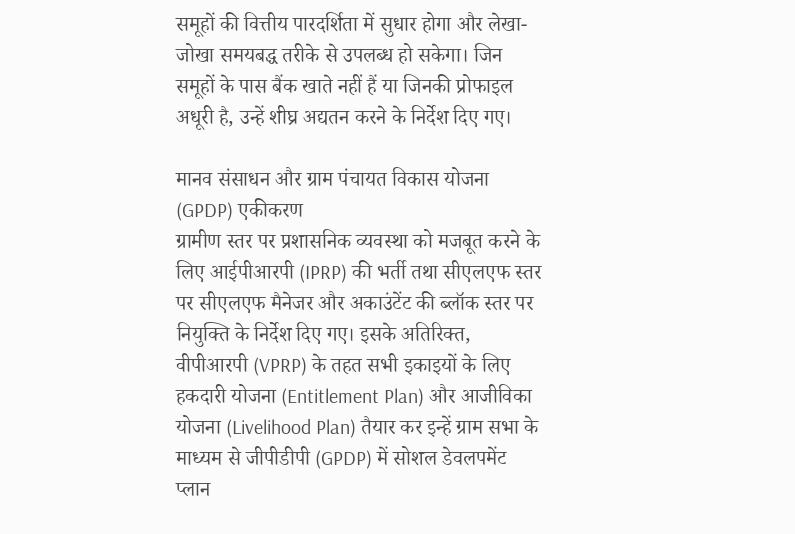समूहों की वित्तीय पारदर्शिता में सुधार होगा और लेखा-जोखा समयबद्ध तरीके से उपलब्ध हो सकेगा। जिन समूहों के पास बैंक खाते नहीं हैं या जिनकी प्रोफाइल अधूरी है, उन्हें शीघ्र अद्यतन करने के निर्देश दिए गए।

मानव संसाधन और ग्राम पंचायत विकास योजना (GPDP) एकीकरण
ग्रामीण स्तर पर प्रशासनिक व्यवस्था को मजबूत करने के लिए आईपीआरपी (IPRP) की भर्ती तथा सीएलएफ स्तर पर सीएलएफ मैनेजर और अकाउंटेंट की ब्लॉक स्तर पर नियुक्ति के निर्देश दिए गए। इसके अतिरिक्त, वीपीआरपी (VPRP) के तहत सभी इकाइयों के लिए हकदारी योजना (Entitlement Plan) और आजीविका योजना (Livelihood Plan) तैयार कर इन्हें ग्राम सभा के माध्यम से जीपीडीपी (GPDP) में सोशल डेवलपमेंट प्लान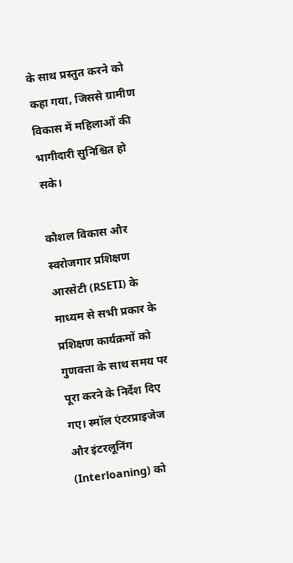के साथ प्रस्तुत करने को कहा गया, जिससे ग्रामीण विकास में महिलाओं की भागीदारी सुनिश्चित हो सके।

कौशल विकास और स्वरोजगार प्रशिक्षण
आरसेटी (RSETI) के माध्यम से सभी प्रकार के प्रशिक्षण कार्यक्रमों को गुणवत्ता के साथ समय पर पूरा करने के निर्देश दिए गए। स्मॉल एंटरप्राइजेज और इंटरलूनिंग (Interloaning) को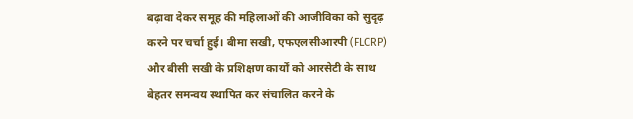बढ़ावा देकर समूह की महिलाओं की आजीविका को सुदृढ़ करने पर चर्चा हुई। बीमा सखी, एफएलसीआरपी (FLCRP) और बीसी सखी के प्रशिक्षण कार्यों को आरसेटी के साथ बेहतर समन्वय स्थापित कर संचालित करने के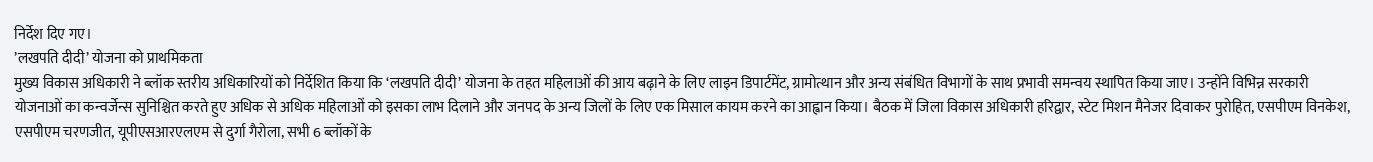निर्देश दिए गए।
’लखपति दीदी’ योजना को प्राथमिकता
मुख्य विकास अधिकारी ने ब्लॉक स्तरीय अधिकारियों को निर्देशित किया कि ‘लखपति दीदी’ योजना के तहत महिलाओं की आय बढ़ाने के लिए लाइन डिपार्टमेंट, ग्रामोत्थान और अन्य संबंधित विभागों के साथ प्रभावी समन्वय स्थापित किया जाए। उन्होंने विभिन्न सरकारी योजनाओं का कन्वर्जेन्स सुनिश्चित करते हुए अधिक से अधिक महिलाओं को इसका लाभ दिलाने और जनपद के अन्य जिलों के लिए एक मिसाल कायम करने का आह्वान किया। बैठक में जिला विकास अधिकारी हरिद्वार, स्टेट मिशन मैनेजर दिवाकर पुरोहित, एसपीएम विनकेश, एसपीएम चरणजीत, यूपीएसआरएलएम से दुर्गा गैरोला, सभी 6 ब्लॉकों के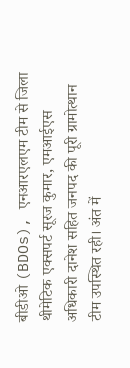बीडीओ (BDOs), एनआरएलएम टीम से जिला थीमेटिक एक्सपर्ट सूरज कुमार, एमआईएस अधिकारी दानेश सहित जनपद की पूरी ग्रामोत्थान टीम उपस्थित रही। अंत में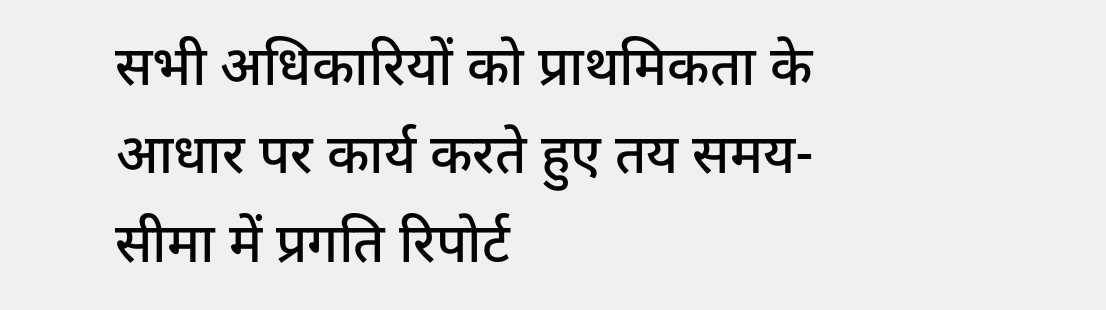सभी अधिकारियों को प्राथमिकता के आधार पर कार्य करते हुए तय समय-सीमा में प्रगति रिपोर्ट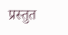प्रस्तुत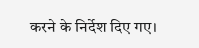करने के निर्देश दिए गए।